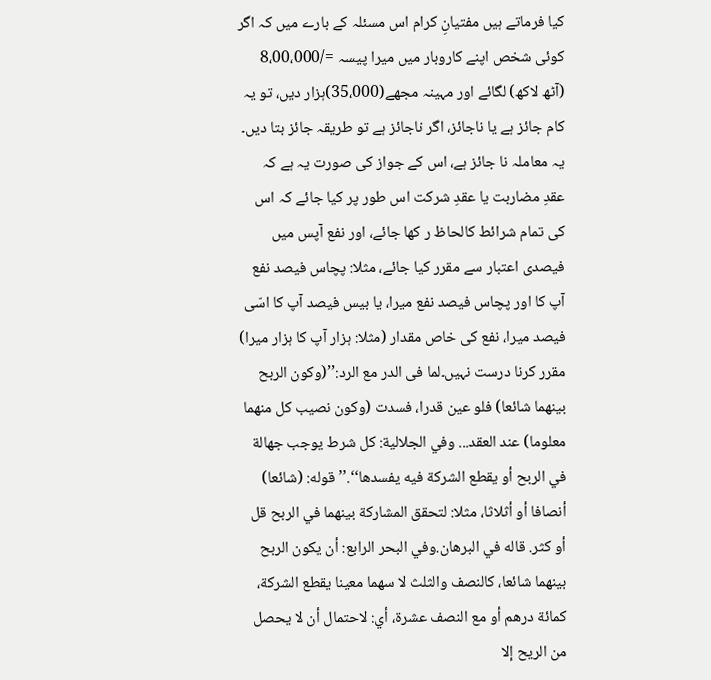کیا فرماتے ہیں مفتیانِ کرام اس مسئلہ کے بارے میں کہ اگر کوئی شخص اپنے کاروبار میں میرا پیسہ =/8،00،000 (آٹھ لاکھ) لگائے اور مہینہ مجھے(35،000)ہزار دیں، تو یہ کام جائز ہے یا ناجائز، اگر ناجائز ہے تو طریقہ جائز بتا دیں۔
یہ معاملہ نا جائز ہے، اس کے جواز کی صورت یہ ہے کہ عقدِ مضاربت یا عقدِ شرکت اس طور پر کیا جائے کہ اس کی تمام شرائط کالحاظ ر کھا جائے، اور نفع آپس میں فیصدی اعتبار سے مقرر کیا جائے، مثلا: پچاس فیصد نفع آپ کا اور پچاس فیصد نفع میرا، یا بیس فیصد آپ کا اسّی فیصد میرا، نفع کی خاص مقدار (مثلا: ہزار آپ کا ہزار میرا) مقرر کرنا درست نہیں۔لما فی الدر مع الرد:’’(وكون الربح بينھما شائعا) فلو عين قدرا، فسدت (وكون نصيب كل منھما معلوما) عند العقد... وفي الجلالية: كل شرط يوجب جھالة في الربح أو يقطع الشركة فيه يفسدها‘‘.’’قوله: (شائعا) أنصافا أو أثلاثا، مثلا: لتحقق المشاركة بينھما في الربح قل أو كثر. قاله في البرهان.وفي البحر الرابع: أن يكون الربح بينھما شائعا، كالنصف والثلث لا سھما معينا يقطع الشركة، كمائة درهم أو مع النصف عشرة، أي: لاحتمال أن لا يحصل من الريح إلا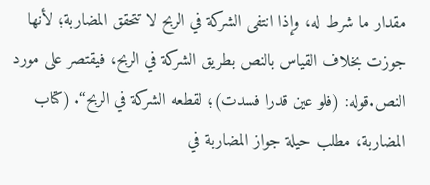مقدار ما شرط له، وإذا انتفى الشركة في الربح لا تتحقق المضاربة؛ لأنھا جوزت بخلاف القياس بالنص بطريق الشركة في الربح، فيقتصر على مورد النص.قوله: (فلو عين قدرا فسدت)؛ لقطعه الشركة في الربح‘‘. (کتاب المضاربة، مطلب حيلة جواز المضاربة في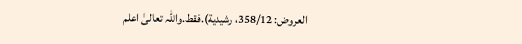العروض: 358/12، رشيدية).فقط.واللہ تعالیٰ اعلم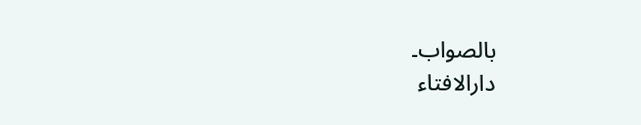بالصواب۔
دارالافتاء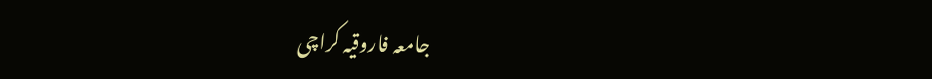جامعہ فاروقیہ کراچی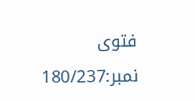فتوی نمبر:180/237